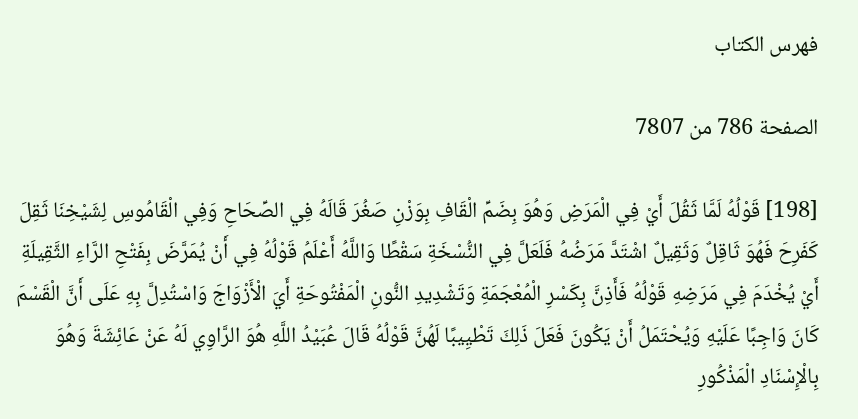فهرس الكتاب

الصفحة 786 من 7807

[198] قَوْلُهُ لَمَّا ثَقُلَ أَيْ فِي الْمَرَضِ وَهُوَ بِضَمِّ الْقَافِ بِوَزْنِ صَغُرَ قَالَهُ فِي الصِّحَاحِ وَفِي الْقَامُوسِ لِشَيْخِنَا ثَقِلَ كَفَرِحَ فَهُوَ ثَاقِلٌ وَثَقِيلٌ اشْتَدَّ مَرَضُهُ فَلَعَلَّ فِي النُّسْخَةِ سَقْطًا وَاللَّهُ أَعْلَمُ قَوْلُهُ فِي أَنْ يُمَرَّضَ بِفَتْحِ الرَّاءِ الثَّقِيلَةِ أَيْ يُخْدَمَ فِي مَرَضِهِ قَوْلُهُ فَأَذِنَّ بِكَسْرِ الْمُعْجَمَةِ وَتَشْدِيدِ النُّونِ الْمَفْتُوحَةِ أَيَ الْأَزْوَاجَ وَاسْتُدِلَّ بِهِ عَلَى أَنَّ الْقَسْمَ كَانَ وَاجِبًا عَلَيْهِ وَيُحْتَمَلُ أَنْ يَكُونَ فَعَلَ ذَلِكَ تَطْيِيبًا لَهُنَّ قَوْلُهُ قَالَ عُبَيْدُ اللَّهِ هُوَ الرَّاوِي لَهُ عَنْ عَائِشَةَ وَهُوَ بِالْإِسْنَادِ الْمَذْكُورِ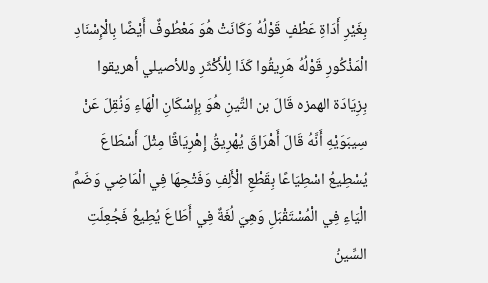بِغَيْرِ أَدَاةِ عَطْفٍ قَوْلُهُ وَكَانَتْ هُوَ مَعْطُوفٌ أَيْضًا بِالْإِسْنَادِ الْمَذْكُورِ قَوْلُهُ هَرِيقُوا كَذَا لِلْأَكْثَرِ وللأصيلي أهريقوا بِزِيَادَة الهمزه قَالَ بن التِّينِ هُوَ بِإِسْكَانِ الْهَاءِ وَنُقِلَ عَنْ سِيبَوَيْهِ أَنَّهُ قَالَ أَهْرَاقَ يُهْرِيقُ إِهْرِيَاقًا مِثْلَ أَسْطَاعَ يُسْطِيعُ اسْطِيَاعًا بِقَطْعِ الْأَلِفِ وَفَتْحِهَا فِي الْمَاضِي وَضَمِّ الْيَاءِ فِي الْمُسْتَقْبَلِ وَهِيَ لُغَةٌ فِي أَطَاعَ يُطِيعُ فَجُعِلَتِ السِّينُ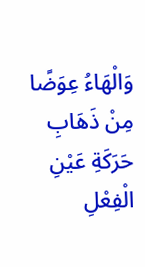وَالْهَاءُ عِوَضًا مِنْ ذَهَابِ حَرَكَةِ عَيْنِ الْفِعْلِ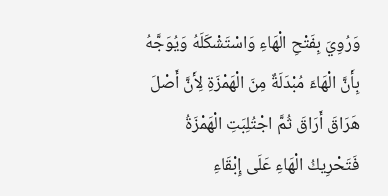وَرُوِيَ بِفَتْحِ الْهَاءِ وَاسْتَشْكَلَهُ وَيُوَجَّهُ بِأَنَّ الْهَاءَ مُبْدَلَةٌ مِنَ الْهَمْزَةِ لِأَنَّ أَصْلَ هَرَاقَ أَرَاقَ ثُمَّ اجْتُلِبَتِ الْهَمْزَةُ فَتَحْرِيكُ الْهَاءِ عَلَى إِبْقَاءِ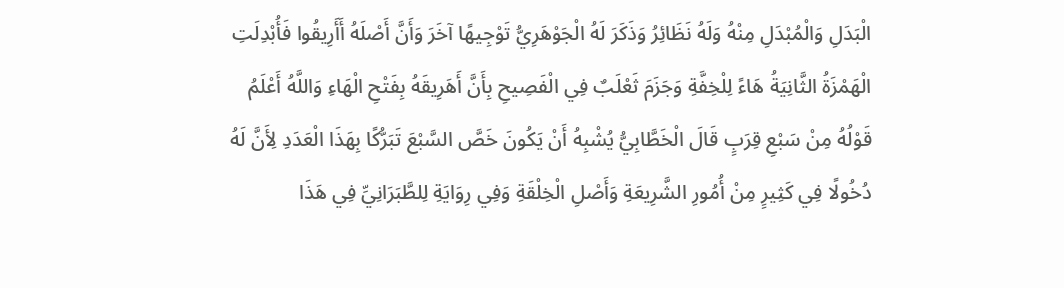الْبَدَلِ وَالْمُبْدَلِ مِنْهُ وَلَهُ نَظَائِرُ وَذَكَرَ لَهُ الْجَوْهَرِيُّ تَوْجِيهًا آخَرَ وَأَنَّ أَصْلَهُ أَأَرِيقُوا فَأُبْدِلَتِ الْهَمْزَةُ الثَّانِيَةُ هَاءً لِلْخِفَّةِ وَجَزَمَ ثَعْلَبٌ فِي الْفَصِيحِ بِأَنَّ أَهَرِيقَهُ بِفَتْحِ الْهَاءِ وَاللَّهُ أَعْلَمُ قَوْلُهُ مِنْ سَبْعِ قِرَبٍ قَالَ الْخَطَّابِيُّ يُشْبِهُ أَنْ يَكُونَ خَصَّ السَّبْعَ تَبَرُّكًا بِهَذَا الْعَدَدِ لِأَنَّ لَهُ دُخُولًا فِي كَثِيرٍ مِنْ أُمُورِ الشَّرِيعَةِ وَأَصْلِ الْخِلْقَةِ وَفِي رِوَايَةِ لِلطَّبَرَانِيِّ فِي هَذَا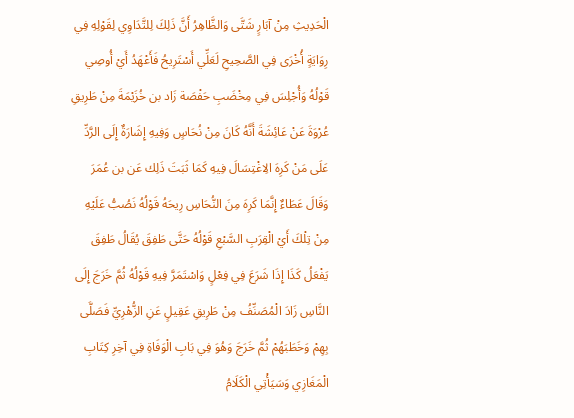الْحَدِيثِ مِنْ آبَارٍ شَتَّى وَالظَّاهِرُ أَنَّ ذَلِكَ لِلتَّدَاوِي لِقَوْلِهِ فِي رِوَايَةٍ أُخْرَى فِي الصَّحِيحِ لَعَلِّي أَسْتَرِيحُ فَأَعْهَدُ أَيْ أُوصِي قَوْلُهُ وَأُجْلِسَ فِي مِخْضَبِ حَفْصَة زَاد بن خُزَيْمَةَ مِنْ طَرِيقِ عُرْوَةَ عَنْ عَائِشَةَ أَنَّهُ كَانَ مِنْ نُحَاسٍ وَفِيهِ إِشَارَةٌ إِلَى الرَّدِّ عَلَى مَنْ كَرِهَ الِاغْتِسَالَ فِيهِ كَمَا ثَبَتَ ذَلِك عَن بن عُمَرَ وَقَالَ عَطَاءٌ إِنَّمَا كَرِهَ مِنَ النُّحَاسِ رِيحَهُ قَوْلُهُ نَصُبُّ عَلَيْهِ مِنْ تِلْكَ أَيْ الْقِرَبِ السَّبْعِ قَوْلُهُ حَتَّى طَفِقَ يُقَالُ طَفِقَ يَفْعَلُ كَذَا إِذَا شَرَعَ فِي فِعْلٍ وَاسْتَمَرَّ فِيهِ قَوْلُهُ ثُمَّ خَرَجَ إِلَى النَّاسِ زَادَ الْمُصَنِّفُ مِنْ طَرِيقِ عَقِيلٍ عَنِ الزُّهْرِيِّ فَصَلَّى بِهِمْ وَخَطَبَهُمْ ثُمَّ خَرَجَ وَهُوَ فِي بَابِ الْوَفَاةِ فِي آخِرِ كِتَابِ الْمَغَازِي وَسَيَأْتِي الْكَلَامُ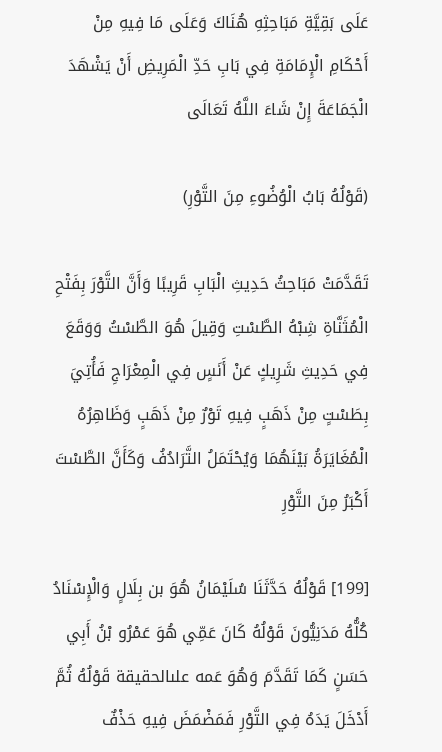عَلَى بَقِيَّةِ مَبَاحِثِهِ هُنَاكَ وَعَلَى مَا فِيهِ مِنْ أَحْكَامِ الْإِمَامَةِ فِي بَابِ حَدِّ الْمَرِيضِ أَنْ يَشْهَدَ الْجَمَاعَةَ إِنْ شَاءَ اللَّهُ تَعَالَى

(قَوْلُهُ بَابُ الْوُضُوءِ مِنَ التَّوْرِ)

تَقَدَّمَتْ مَبَاحِثُ حَدِيثِ الْبَابِ قَرِيبًا وَأَنَّ التَّوْرَ بِفَتْحِ الْمُثَنَّاةِ شِبْهُ الطَّسْتِ وَقِيلَ هُوَ الطَّسْتُ وَوَقَعَ فِي حَدِيثِ شَرِيكٍ عَنْ أَنَسٍ فِي الْمِعْرَاجِ فَأُتِيَ بِطَسْتٍ مِنْ ذَهَبٍ فِيهِ تَوْرٌ مِنْ ذَهَبٍ وَظَاهِرُهُ الْمُغَايَرَةُ بَيْنَهُمَا وَيُحْتَمَلُ التَّرَادُفُ وَكَأَنَّ الطَّسْتَ أَكْبَرُ مِنَ التَّوْرِ

[199] قَوْلُهُ حَدَّثَنَا سُلَيْمَانُ هُوَ بن بِلَالٍ وَالْإِسْنَادُ كُلُّهُ مَدَنِيُّونَ قَوْلُهُ كَانَ عَمِّي هُوَ عَمْرُو بْنُ أَبِي حَسَنٍ كَمَا تَقَدَّمَ وَهُوَ عَمه علىالحقيقة قَوْلُهُ ثُمَّ أَدْخَلَ يَدَهُ فِي التَّوْرِ فَمَضْمَضَ فِيهِ حَذْفٌ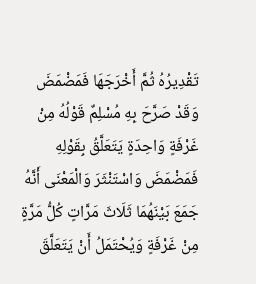تَقْدِيرُهُ ثُمَّ أَخْرَجَهَا فَمَضْمَضَ وَقَدْ صَرَّحَ بِهِ مُسْلِمٌ قَوْلُهُ مِنْ غَرْفَةٍ وَاحِدَةٍ يَتَعَلَّقُ بِقَوْلِهِ فَمَضْمَضَ وَاسْتَنْثَرَ وَالْمَعْنَى أَنَّهُ جَمَعَ بَيْنَهُمَا ثَلَاثَ مَرَّاتٍ كُلُّ مَرَّةٍ مِنْ غَرْفَةٍ وَيُحْتَمَلُ أَنْ يَتَعَلَّقَ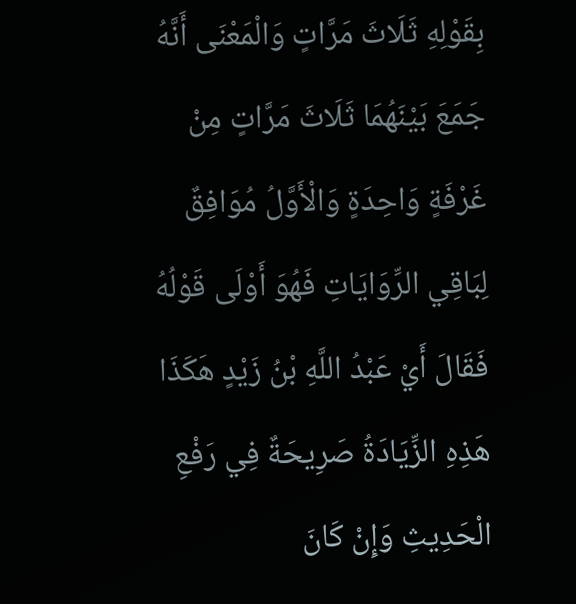بِقَوْلِهِ ثَلَاثَ مَرَّاتٍ وَالْمَعْنَى أَنَّهُ جَمَعَ بَيْنَهُمَا ثَلَاثَ مَرَّاتٍ مِنْ غَرْفَةٍ وَاحِدَةٍ وَالْأَوَّلُ مُوَافِقٌ لِبَاقِي الرِّوَايَاتِ فَهُوَ أَوْلَى قَوْلُهُ فَقَالَ أَيْ عَبْدُ اللَّهِ بْنُ زَيْدٍ هَكَذَا هَذِهِ الزِّيَادَةُ صَرِيحَةٌ فِي رَفْعِ الْحَدِيثِ وَإِنْ كَانَ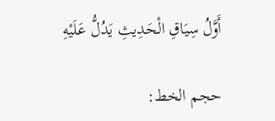أَوَّلُ سِيَاقِ الْحَدِيثِ يَدُلُّ عَلَيْهِ

حجم الخط: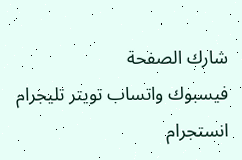شارك الصفحة
فيسبوك واتساب تويتر تليجرام انستجرام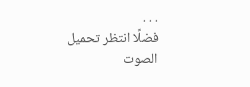. . .
فضلًا انتظر تحميل الصوت